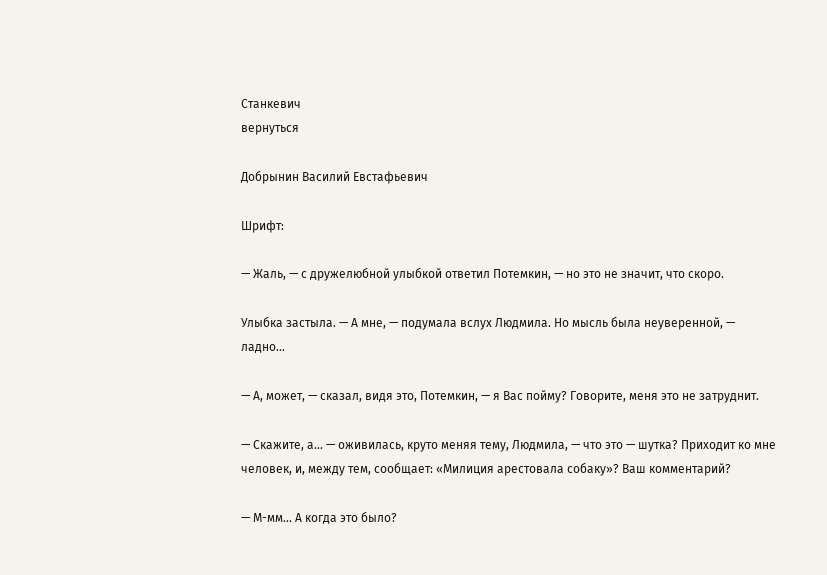Станкевич
вернуться

Добрынин Василий Евстафьевич

Шрифт:

— Жаль, — с дружелюбной улыбкой ответил Потемкин, — но это не значит, что скоро.

Улыбка застыла. — А мне, — подумала вслух Людмила. Но мысль была неуверенной, — ладно...

— А, может, — сказал, видя это, Потемкин, — я Вас пойму? Говорите, меня это не затруднит.

— Скажите, а… — оживилась, круто меняя тему, Людмила, — что это — шутка? Приходит ко мне человек, и, между тем, сообщает: «Милиция арестовала собаку»? Ваш комментарий?

— М-мм… А когда это было?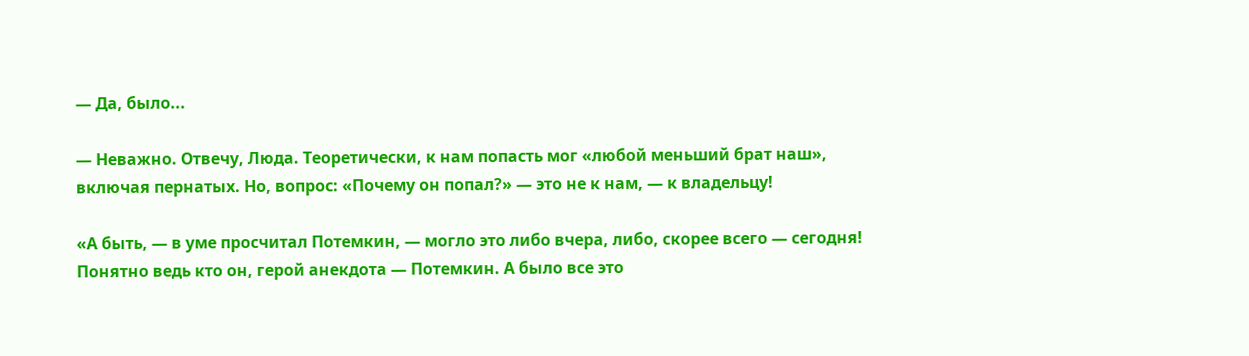— Да, было...

— Неважно. Отвечу, Люда. Теоретически, к нам попасть мог «любой меньший брат наш», включая пернатых. Но, вопрос: «Почему он попал?» — это не к нам, — к владельцу!

«А быть, — в уме просчитал Потемкин, — могло это либо вчера, либо, скорее всего — сегодня! Понятно ведь кто он, герой анекдота — Потемкин. А было все это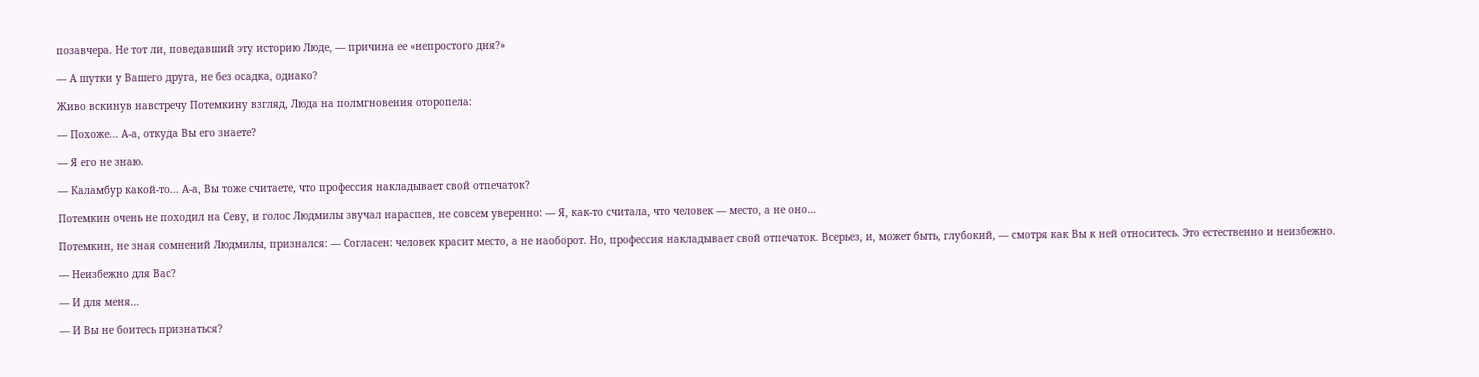позавчера. Не тот ли, поведавший эту историю Люде, — причина ее «непростого дня?»

— А шутки у Вашего друга, не без осадка, однако?

Живо вскинув навстречу Потемкину взгляд, Люда на полмгновения оторопела:

— Похоже... А-а, откуда Вы его знаете?

— Я его не знаю.

— Каламбур какой-то... А-а, Вы тоже считаете, что профессия накладывает свой отпечаток?

Потемкин очень не походил на Севу, и голос Людмилы звучал нараспев, не совсем уверенно: — Я, как-то считала, что человек — место, а не оно…

Потемкин, не зная сомнений Людмилы, признался: — Согласен: человек красит место, а не наоборот. Но, профессия накладывает свой отпечаток. Всерьез, и, может быть, глубокий, — смотря как Вы к ней относитесь. Это естественно и неизбежно.

— Неизбежно для Вас?

— И для меня…

— И Вы не боитесь признаться?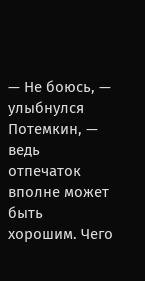— Не боюсь, — улыбнулся Потемкин, — ведь отпечаток вполне может быть хорошим. Чего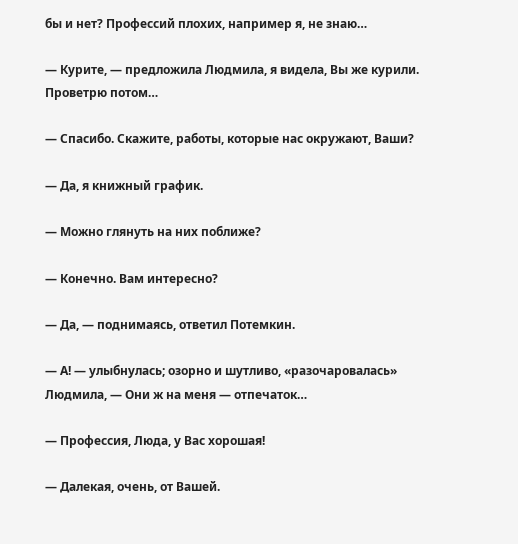бы и нет? Профессий плохих, например я, не знаю…

— Курите, — предложила Людмила, я видела, Вы же курили. Проветрю потом…

— Спасибо. Скажите, работы, которые нас окружают, Ваши?

— Да, я книжный график.

— Можно глянуть на них поближе?

— Конечно. Вам интересно?

— Да, — поднимаясь, ответил Потемкин.

— А! — улыбнулась; озорно и шутливо, «разочаровалась» Людмила, — Они ж на меня — отпечаток…

— Профессия, Люда, у Вас хорошая!

— Далекая, очень, от Вашей.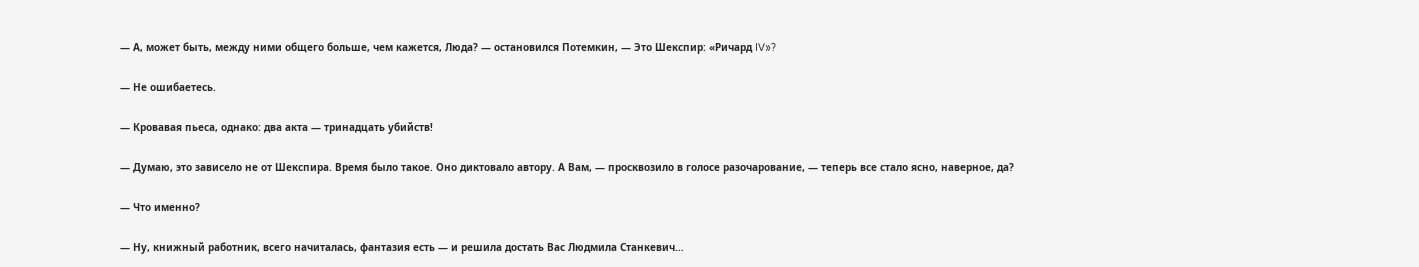— А, может быть, между ними общего больше, чем кажется, Люда? — остановился Потемкин, — Это Шекспир: «Ричард IV»?

— Не ошибаетесь.

— Кровавая пьеса, однако: два акта — тринадцать убийств!

— Думаю, это зависело не от Шекспира. Время было такое. Оно диктовало автору. А Вам, — просквозило в голосе разочарование, — теперь все стало ясно, наверное, да?

— Что именно?

— Ну, книжный работник, всего начиталась, фантазия есть — и решила достать Вас Людмила Станкевич…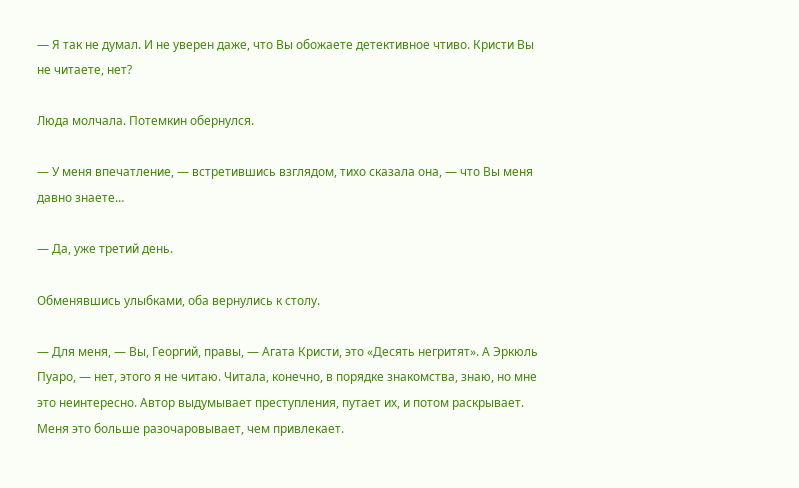— Я так не думал. И не уверен даже, что Вы обожаете детективное чтиво. Кристи Вы не читаете, нет?

Люда молчала. Потемкин обернулся.

— У меня впечатление, — встретившись взглядом, тихо сказала она, — что Вы меня давно знаете…

— Да, уже третий день.

Обменявшись улыбками, оба вернулись к столу.

— Для меня, — Вы, Георгий, правы, — Агата Кристи, это «Десять негритят». А Эркюль Пуаро, — нет, этого я не читаю. Читала, конечно, в порядке знакомства, знаю, но мне это неинтересно. Автор выдумывает преступления, путает их, и потом раскрывает. Меня это больше разочаровывает, чем привлекает.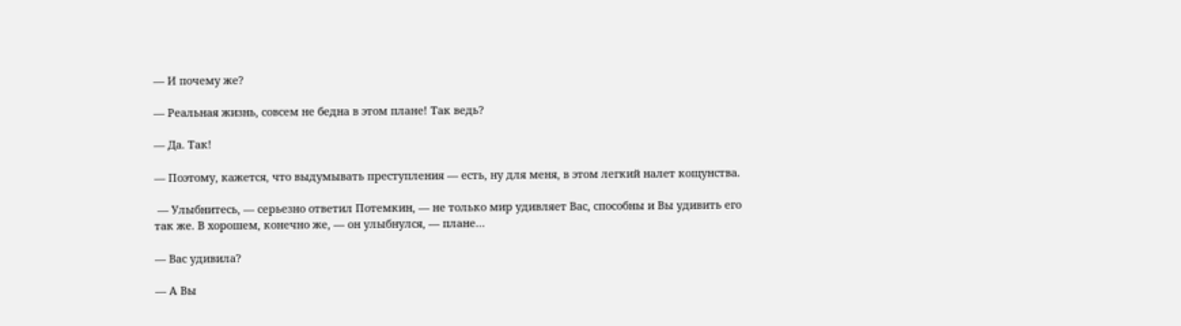— И почему же?

— Реальная жизнь, совсем не бедна в этом плане! Так ведь?

— Да. Так!

— Поэтому, кажется, что выдумывать преступления — есть, ну для меня, в этом легкий налет кощунства.

 — Улыбнитесь, — серьезно ответил Потемкин, — не только мир удивляет Вас, способны и Вы удивить его так же. В хорошем, конечно же, — он улыбнулся, — плане…

— Вас удивила?

— А Вы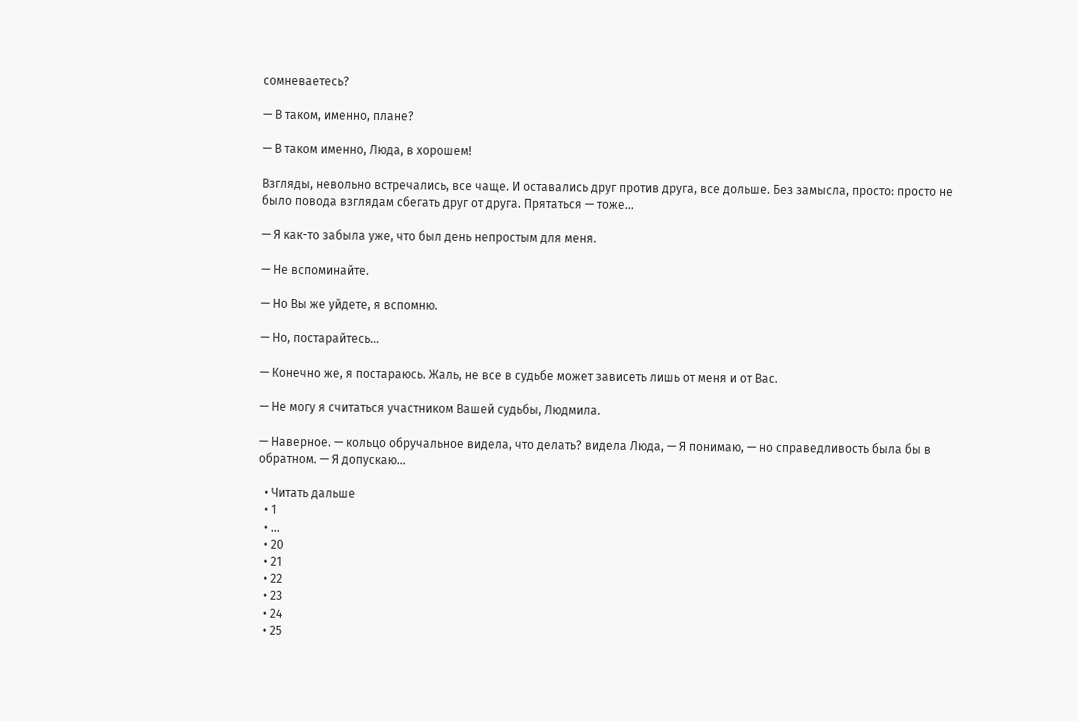сомневаетесь?

— В таком, именно, плане?

— В таком именно, Люда, в хорошем!

Взгляды, невольно встречались, все чаще. И оставались друг против друга, все дольше. Без замысла, просто: просто не было повода взглядам сбегать друг от друга. Прятаться — тоже…

— Я как-то забыла уже, что был день непростым для меня.

— Не вспоминайте.

— Но Вы же уйдете, я вспомню.

— Но, постарайтесь…

— Конечно же, я постараюсь. Жаль, не все в судьбе может зависеть лишь от меня и от Вас.

— Не могу я считаться участником Вашей судьбы, Людмила.

— Наверное. — кольцо обручальное видела, что делать? видела Люда, — Я понимаю, — но справедливость была бы в обратном. — Я допускаю…

  • Читать дальше
  • 1
  • ...
  • 20
  • 21
  • 22
  • 23
  • 24
  • 25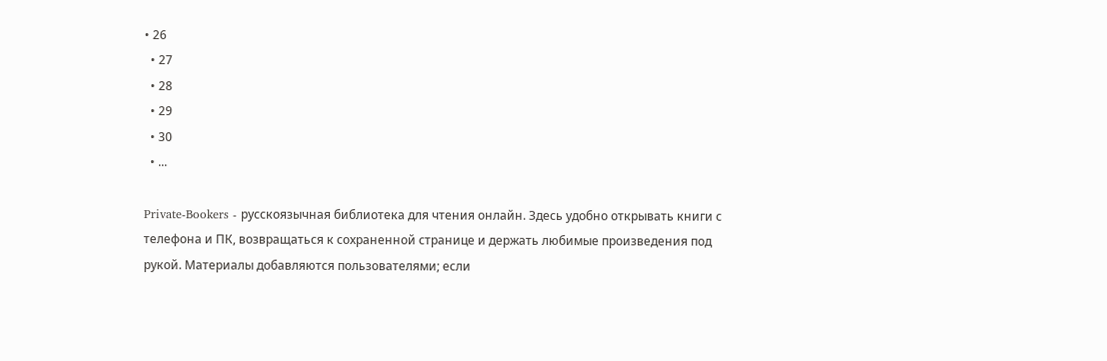• 26
  • 27
  • 28
  • 29
  • 30
  • ...

Private-Bookers - русскоязычная библиотека для чтения онлайн. Здесь удобно открывать книги с телефона и ПК, возвращаться к сохраненной странице и держать любимые произведения под рукой. Материалы добавляются пользователями; если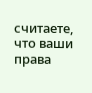считаете, что ваши права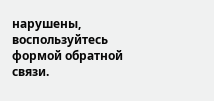нарушены, воспользуйтесь формой обратной связи.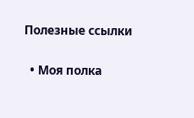Полезные ссылки

  • Моя полка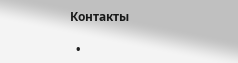Контакты

  •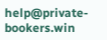help@private-bookers.win